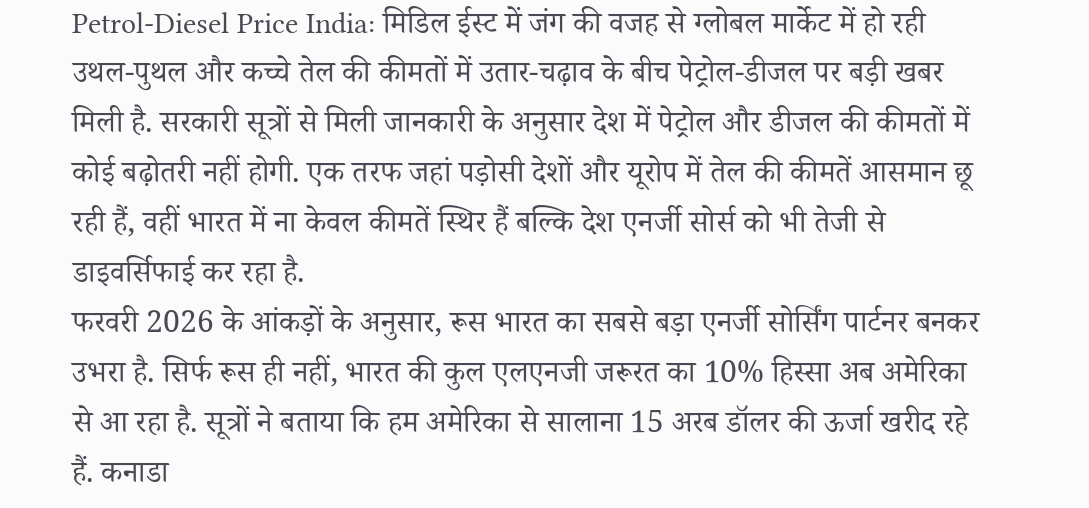Petrol-Diesel Price India: मिडिल ईस्ट में जंग की वजह से ग्लोबल मार्केट में हो रही उथल-पुथल और कच्चे तेल की कीमतों में उतार-चढ़ाव के बीच पेट्रोल-डीजल पर बड़ी खबर मिली है. सरकारी सूत्रों से मिली जानकारी के अनुसार देश में पेट्रोल और डीजल की कीमतों में कोई बढ़ोतरी नहीं होगी. एक तरफ जहां पड़ोसी देशों और यूरोप में तेल की कीमतें आसमान छू रही हैं, वहीं भारत में ना केवल कीमतें स्थिर हैं बल्कि देश एनर्जी सोर्स को भी तेजी से डाइवर्सिफाई कर रहा है.
फरवरी 2026 के आंकड़ों के अनुसार, रूस भारत का सबसे बड़ा एनर्जी सोर्सिंग पार्टनर बनकर उभरा है. सिर्फ रूस ही नहीं, भारत की कुल एलएनजी जरूरत का 10% हिस्सा अब अमेरिका से आ रहा है. सूत्रों ने बताया कि हम अमेरिका से सालाना 15 अरब डॉलर की ऊर्जा खरीद रहे हैं. कनाडा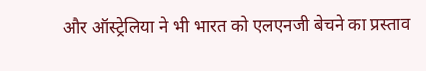और ऑस्ट्रेलिया ने भी भारत को एलएनजी बेचने का प्रस्ताव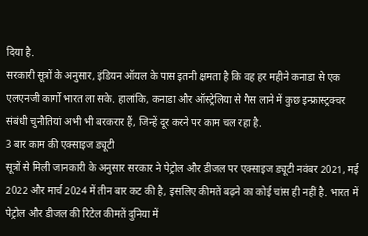दिया है.
सरकारी सूत्रों के अनुसार, इंडियन ऑयल के पास इतनी क्षमता है कि वह हर महीने कनाडा से एक एलएनजी कार्गो भारत ला सके. हालांकि, कनाडा और ऑस्ट्रेलिया से गैस लाने में कुछ इन्फ्रास्ट्रक्चर संबंधी चुनौतियां अभी भी बरकरार हैं, जिन्हें दूर करने पर काम चल रहा है.
3 बार काम की एक्साइज ड्यूटी
सूत्रों से मिली जानकारी के अनुसार सरकार ने पेट्रोल और डीजल पर एक्साइज ड्यूटी नवंबर 2021, मई 2022 और मार्च 2024 में तीन बार कट की है, इसलिए कीमतें बढ़ने का कोई चांस ही नहीं है. भारत में पेट्रोल और डीजल की रिटेल कीमतें दुनिया में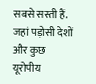सबसे सस्ती हैं. जहां पड़ोसी देशों और कुछ यूरोपीय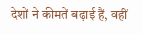देशों ने कीमतें बढ़ाई हैं, वहीं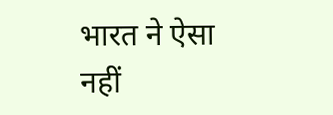भारत ने ऐसा नहीं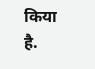किया है.